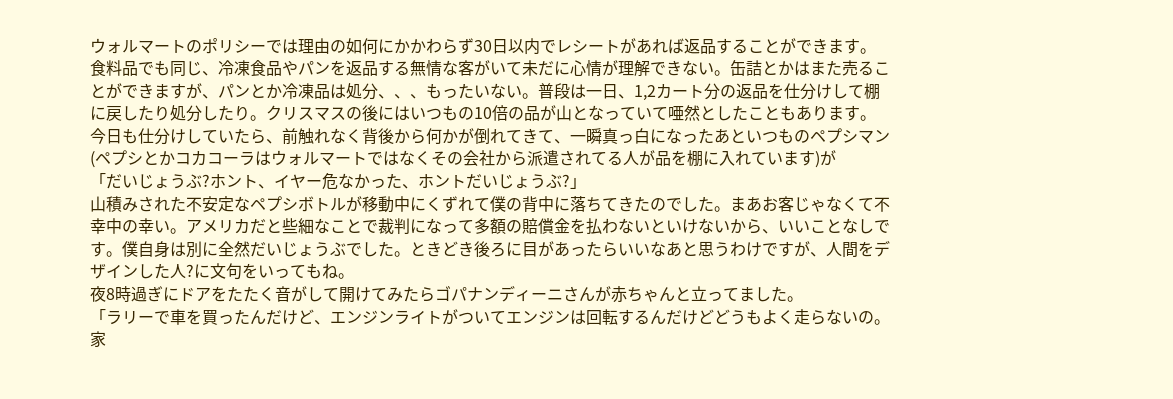ウォルマートのポリシーでは理由の如何にかかわらず30日以内でレシートがあれば返品することができます。食料品でも同じ、冷凍食品やパンを返品する無情な客がいて未だに心情が理解できない。缶詰とかはまた売ることができますが、パンとか冷凍品は処分、、、もったいない。普段は一日、1,2カート分の返品を仕分けして棚に戻したり処分したり。クリスマスの後にはいつもの10倍の品が山となっていて唖然としたこともあります。
今日も仕分けしていたら、前触れなく背後から何かが倒れてきて、一瞬真っ白になったあといつものペプシマン(ペプシとかコカコーラはウォルマートではなくその会社から派遣されてる人が品を棚に入れています)が
「だいじょうぶ?ホント、イヤー危なかった、ホントだいじょうぶ?」
山積みされた不安定なペプシボトルが移動中にくずれて僕の背中に落ちてきたのでした。まあお客じゃなくて不幸中の幸い。アメリカだと些細なことで裁判になって多額の賠償金を払わないといけないから、いいことなしです。僕自身は別に全然だいじょうぶでした。ときどき後ろに目があったらいいなあと思うわけですが、人間をデザインした人?に文句をいってもね。
夜8時過ぎにドアをたたく音がして開けてみたらゴパナンディーニさんが赤ちゃんと立ってました。
「ラリーで車を買ったんだけど、エンジンライトがついてエンジンは回転するんだけどどうもよく走らないの。家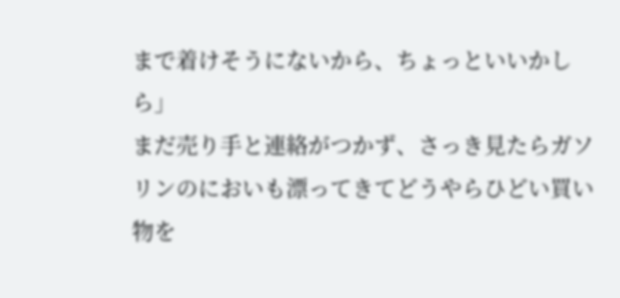まで着けそうにないから、ちょっといいかしら」
まだ売り手と連絡がつかず、さっき見たらガソリンのにおいも漂ってきてどうやらひどい買い物を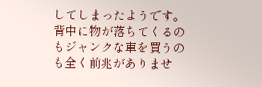してしまったようです。
背中に物が落ちてくるのもジャンクな車を買うのも全く前兆がありませ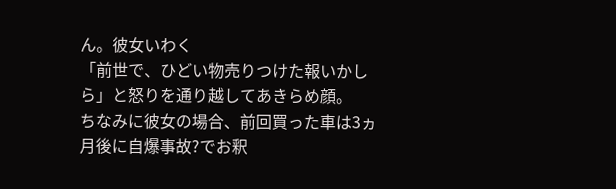ん。彼女いわく
「前世で、ひどい物売りつけた報いかしら」と怒りを通り越してあきらめ顔。
ちなみに彼女の場合、前回買った車は3ヵ月後に自爆事故?でお釈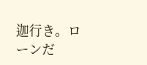迦行き。ローンだ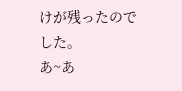けが残ったのでした。
あ~あ